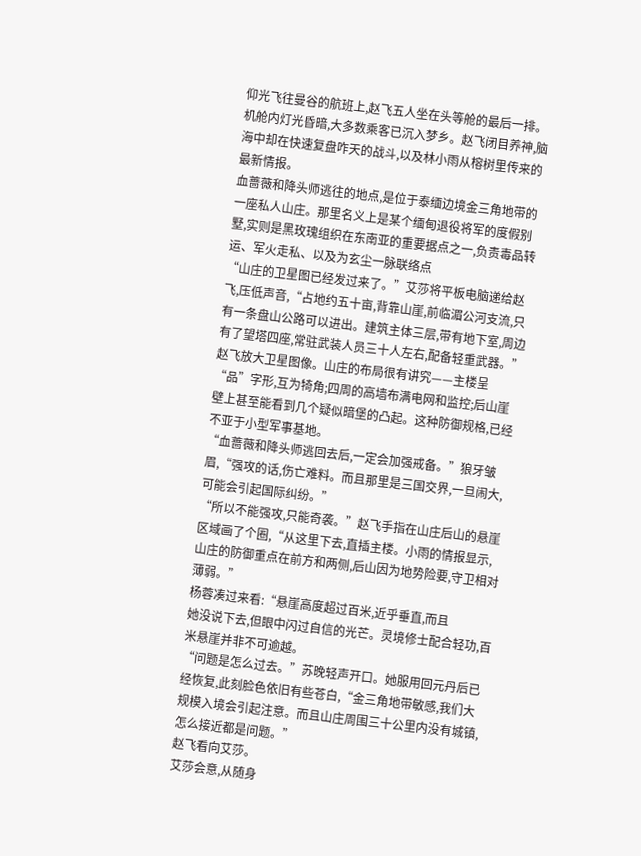仰光飞往曼谷的航班上,赵飞五人坐在头等舱的最后一排。
机舱内灯光昏暗,大多数乘客已沉入梦乡。赵飞闭目养神,脑海中却在快速复盘咋天的战斗,以及林小雨从榕树里传来的最新情报。
血蔷薇和降头师逃往的地点,是位于泰缅边境金三角地带的一座私人山庄。那里名义上是某个缅甸退役将军的度假别墅,实则是黑玫瑰组织在东南亚的重要据点之一,负责毒品转运、军火走私、以及为玄尘一脉联络点
“山庄的卫星图已经发过来了。”艾莎将平板电脑递给赵飞,压低声音,“占地约五十亩,背靠山崖,前临湄公河支流,只有一条盘山公路可以进出。建筑主体三层,带有地下室,周边有了望塔四座,常驻武装人员三十人左右,配备轻重武器。”
赵飞放大卫星图像。山庄的布局很有讲究——主楼呈“品”字形,互为犄角;四周的高墙布满电网和监控;后山崖壁上甚至能看到几个疑似暗堡的凸起。这种防御规格,已经不亚于小型军事基地。
“血蔷薇和降头师逃回去后,一定会加强戒备。”狼牙皱眉,“强攻的话,伤亡难料。而且那里是三国交界,一旦闹大,可能会引起国际纠纷。”
“所以不能强攻,只能奇袭。”赵飞手指在山庄后山的悬崖区域画了个圈,“从这里下去,直插主楼。小雨的情报显示,山庄的防御重点在前方和两侧,后山因为地势险要,守卫相对薄弱。”
杨蓉凑过来看:“悬崖高度超过百米,近乎垂直,而且
她没说下去,但眼中闪过自信的光芒。灵境修士配合轻功,百米悬崖并非不可逾越。
“问题是怎么过去。”苏晚轻声开口。她服用回元丹后已经恢复,此刻脸色依旧有些苍白,“金三角地带敏感,我们大规模入境会引起注意。而且山庄周围三十公里内没有城镇,怎么接近都是问题。”
赵飞看向艾莎。
艾莎会意,从随身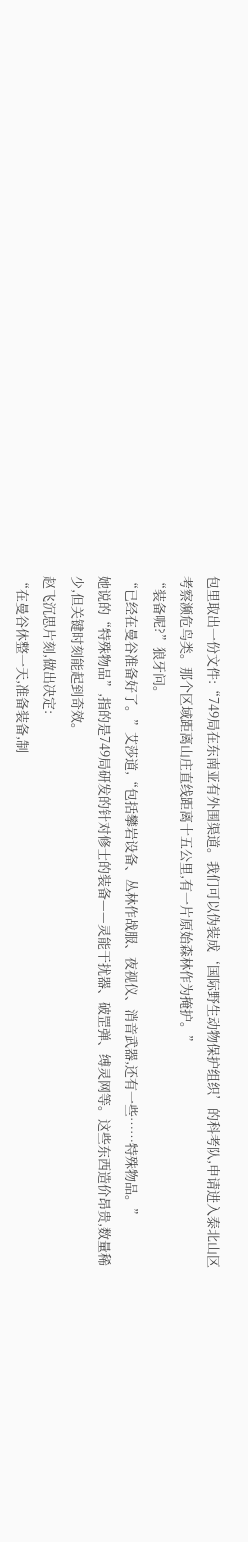包里取出一份文件:“749局在东南亚有外围渠道。我们可以伪装成‘国际野生动物保护组织’的科考队,申请进入泰北山区考察濒危鸟类。那个区域距离山庄直线距离十五公里,有一片原始森林作为掩护。”
“装备呢?”狼牙问。
“已经在曼谷准备好了。”艾莎道,“包括攀岩设备、丛林作战服、夜视仪、消音武器,还有一些……特殊物品。”
她说的“特殊物品”,指的是749局研发的针对修士的装备——灵能干扰器、破罡弹、缚灵网等。这些东西造价昂贵,数量稀少,但关键时刻能起到奇效。
赵飞沉思片刻,做出决定:
“在曼谷休整一天,准备装备,制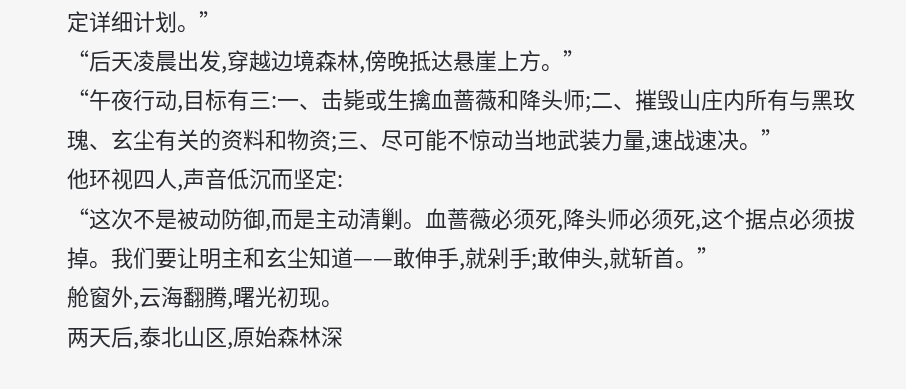定详细计划。”
“后天凌晨出发,穿越边境森林,傍晚抵达悬崖上方。”
“午夜行动,目标有三:一、击毙或生擒血蔷薇和降头师;二、摧毁山庄内所有与黑玫瑰、玄尘有关的资料和物资;三、尽可能不惊动当地武装力量,速战速决。”
他环视四人,声音低沉而坚定:
“这次不是被动防御,而是主动清剿。血蔷薇必须死,降头师必须死,这个据点必须拔掉。我们要让明主和玄尘知道——敢伸手,就剁手;敢伸头,就斩首。”
舱窗外,云海翻腾,曙光初现。
两天后,泰北山区,原始森林深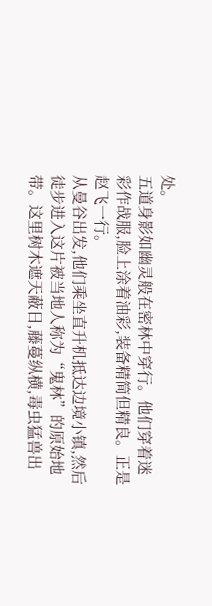处。
五道身影如幽灵般在密林中穿行。他们穿着迷彩作战服,脸上涂着油彩,装备精简但精良。正是赵飞一行。
从曼谷出发,他们乘坐直升机抵达边境小镇,然后徒步进入这片被当地人称为“鬼林”的原始地带。这里树木遮天蔽日,藤蔓纵横,毒虫猛兽出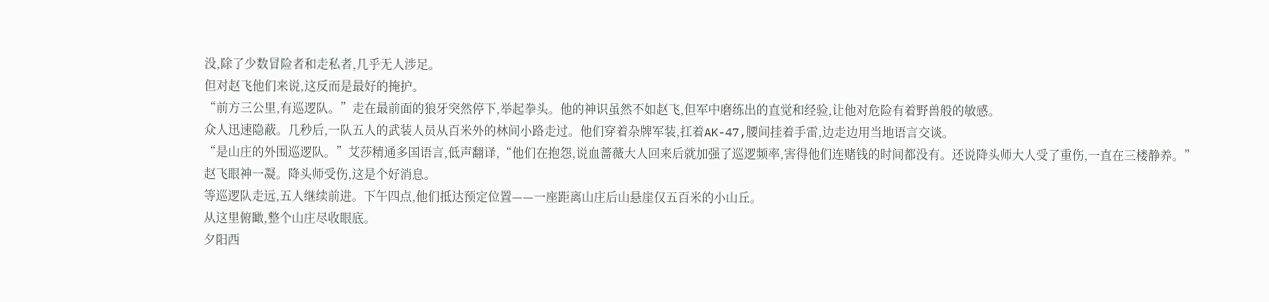没,除了少数冒险者和走私者,几乎无人涉足。
但对赵飞他们来说,这反而是最好的掩护。
“前方三公里,有巡逻队。”走在最前面的狼牙突然停下,举起拳头。他的神识虽然不如赵飞,但军中磨练出的直觉和经验,让他对危险有着野兽般的敏感。
众人迅速隐蔽。几秒后,一队五人的武装人员从百米外的林间小路走过。他们穿着杂牌军装,扛着AK-47,腰间挂着手雷,边走边用当地语言交谈。
“是山庄的外围巡逻队。”艾莎精通多国语言,低声翻译,“他们在抱怨,说血蔷薇大人回来后就加强了巡逻频率,害得他们连赌钱的时间都没有。还说降头师大人受了重伤,一直在三楼静养。”
赵飞眼神一凝。降头师受伤,这是个好消息。
等巡逻队走远,五人继续前进。下午四点,他们抵达预定位置——一座距离山庄后山悬崖仅五百米的小山丘。
从这里俯瞰,整个山庄尽收眼底。
夕阳西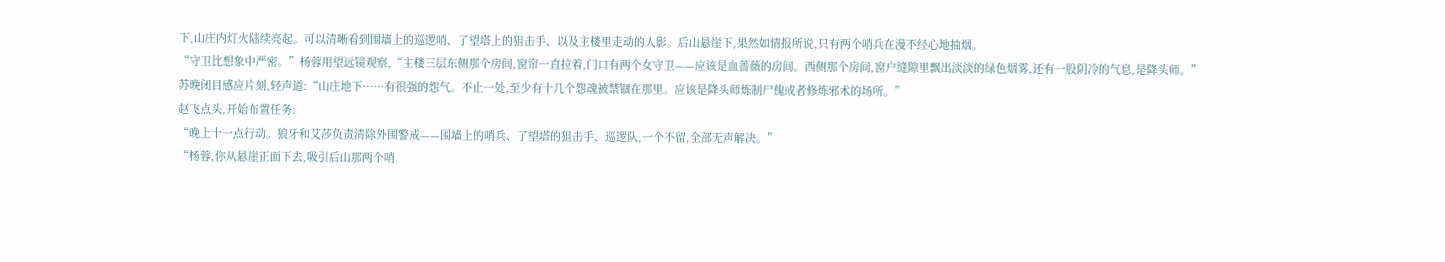下,山庄内灯火陆续亮起。可以清晰看到围墙上的巡逻哨、了望塔上的狙击手、以及主楼里走动的人影。后山悬崖下,果然如情报所说,只有两个哨兵在漫不经心地抽烟。
“守卫比想象中严密。”杨蓉用望远镜观察,“主楼三层东侧那个房间,窗帘一直拉着,门口有两个女守卫——应该是血蔷薇的房间。西侧那个房间,窗户缝隙里飘出淡淡的绿色烟雾,还有一股阴冷的气息,是降头师。”
苏晚闭目感应片刻,轻声道:“山庄地下……有很强的怨气。不止一处,至少有十几个怨魂被禁锢在那里。应该是降头师炼制尸傀或者修炼邪术的场所。”
赵飞点头,开始布置任务:
“晚上十一点行动。狼牙和艾莎负责清除外围警戒——围墙上的哨兵、了望塔的狙击手、巡逻队,一个不留,全部无声解决。”
“杨蓉,你从悬崖正面下去,吸引后山那两个哨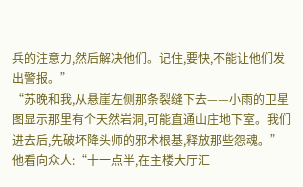兵的注意力,然后解决他们。记住,要快,不能让他们发出警报。”
“苏晚和我,从悬崖左侧那条裂缝下去——小雨的卫星图显示那里有个天然岩洞,可能直通山庄地下室。我们进去后,先破坏降头师的邪术根基,释放那些怨魂。”
他看向众人:“十一点半,在主楼大厅汇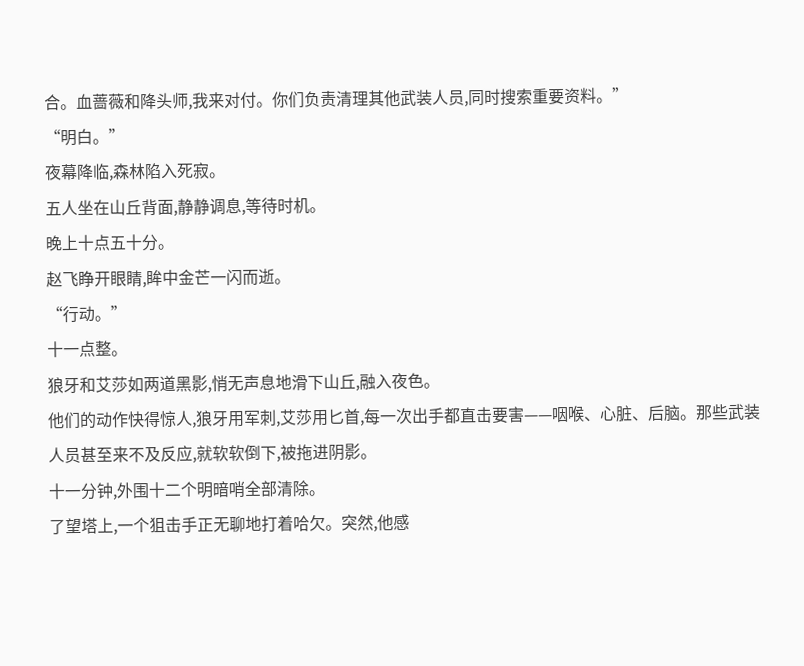合。血蔷薇和降头师,我来对付。你们负责清理其他武装人员,同时搜索重要资料。”
“明白。”
夜幕降临,森林陷入死寂。
五人坐在山丘背面,静静调息,等待时机。
晚上十点五十分。
赵飞睁开眼睛,眸中金芒一闪而逝。
“行动。”
十一点整。
狼牙和艾莎如两道黑影,悄无声息地滑下山丘,融入夜色。
他们的动作快得惊人,狼牙用军刺,艾莎用匕首,每一次出手都直击要害——咽喉、心脏、后脑。那些武装人员甚至来不及反应,就软软倒下,被拖进阴影。
十一分钟,外围十二个明暗哨全部清除。
了望塔上,一个狙击手正无聊地打着哈欠。突然,他感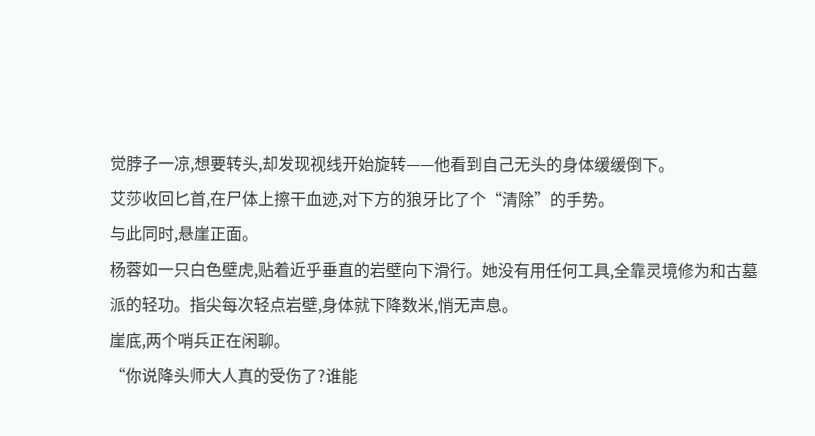觉脖子一凉,想要转头,却发现视线开始旋转——他看到自己无头的身体缓缓倒下。
艾莎收回匕首,在尸体上擦干血迹,对下方的狼牙比了个“清除”的手势。
与此同时,悬崖正面。
杨蓉如一只白色壁虎,贴着近乎垂直的岩壁向下滑行。她没有用任何工具,全靠灵境修为和古墓派的轻功。指尖每次轻点岩壁,身体就下降数米,悄无声息。
崖底,两个哨兵正在闲聊。
“你说降头师大人真的受伤了?谁能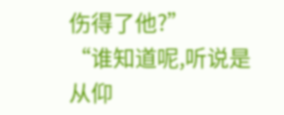伤得了他?”
“谁知道呢,听说是从仰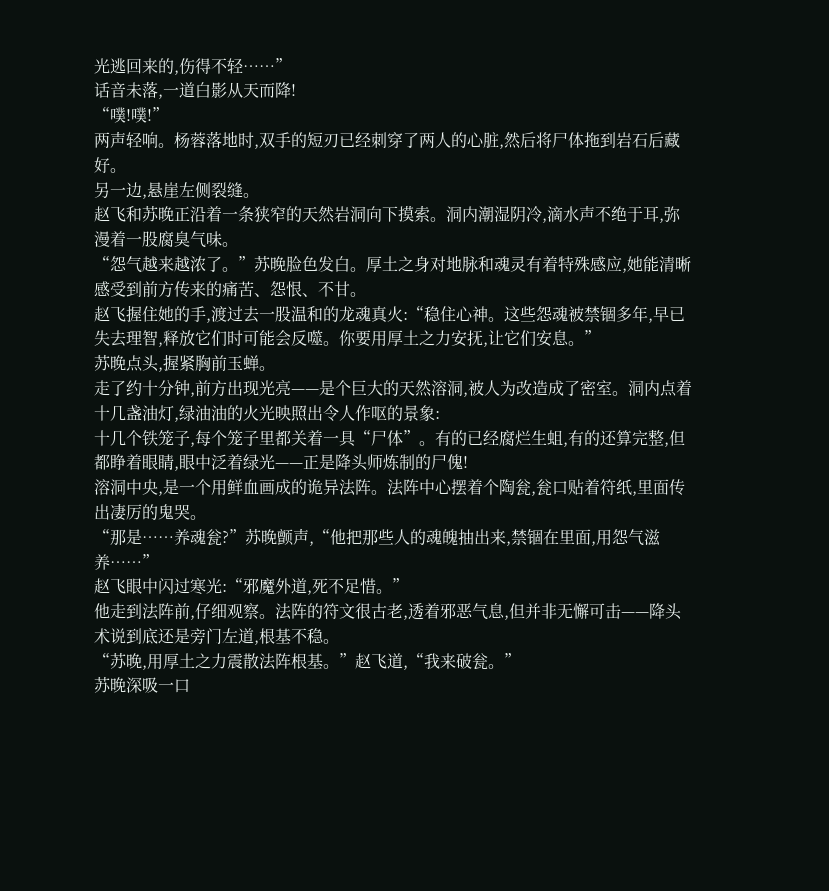光逃回来的,伤得不轻……”
话音未落,一道白影从天而降!
“噗!噗!”
两声轻响。杨蓉落地时,双手的短刃已经刺穿了两人的心脏,然后将尸体拖到岩石后藏好。
另一边,悬崖左侧裂缝。
赵飞和苏晚正沿着一条狭窄的天然岩洞向下摸索。洞内潮湿阴冷,滴水声不绝于耳,弥漫着一股腐臭气味。
“怨气越来越浓了。”苏晚脸色发白。厚土之身对地脉和魂灵有着特殊感应,她能清晰感受到前方传来的痛苦、怨恨、不甘。
赵飞握住她的手,渡过去一股温和的龙魂真火:“稳住心神。这些怨魂被禁锢多年,早已失去理智,释放它们时可能会反噬。你要用厚土之力安抚,让它们安息。”
苏晚点头,握紧胸前玉蝉。
走了约十分钟,前方出现光亮——是个巨大的天然溶洞,被人为改造成了密室。洞内点着十几盏油灯,绿油油的火光映照出令人作呕的景象:
十几个铁笼子,每个笼子里都关着一具“尸体”。有的已经腐烂生蛆,有的还算完整,但都睁着眼睛,眼中泛着绿光——正是降头师炼制的尸傀!
溶洞中央,是一个用鲜血画成的诡异法阵。法阵中心摆着个陶瓮,瓮口贴着符纸,里面传出凄厉的鬼哭。
“那是……养魂瓮?”苏晚颤声,“他把那些人的魂魄抽出来,禁锢在里面,用怨气滋养……”
赵飞眼中闪过寒光:“邪魔外道,死不足惜。”
他走到法阵前,仔细观察。法阵的符文很古老,透着邪恶气息,但并非无懈可击——降头术说到底还是旁门左道,根基不稳。
“苏晚,用厚土之力震散法阵根基。”赵飞道,“我来破瓮。”
苏晚深吸一口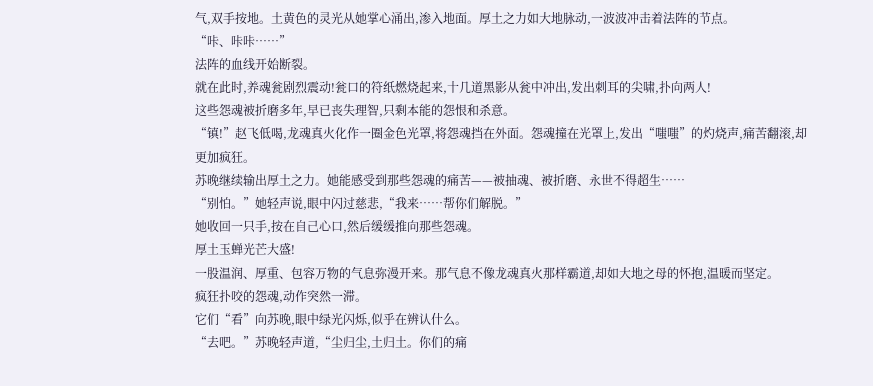气,双手按地。土黄色的灵光从她掌心涌出,渗入地面。厚土之力如大地脉动,一波波冲击着法阵的节点。
“咔、咔咔……”
法阵的血线开始断裂。
就在此时,养魂瓮剧烈震动!瓮口的符纸燃烧起来,十几道黑影从瓮中冲出,发出刺耳的尖啸,扑向两人!
这些怨魂被折磨多年,早已丧失理智,只剩本能的怨恨和杀意。
“镇!”赵飞低喝,龙魂真火化作一圈金色光罩,将怨魂挡在外面。怨魂撞在光罩上,发出“嗤嗤”的灼烧声,痛苦翻滚,却更加疯狂。
苏晚继续输出厚土之力。她能感受到那些怨魂的痛苦——被抽魂、被折磨、永世不得超生……
“别怕。”她轻声说,眼中闪过慈悲,“我来……帮你们解脱。”
她收回一只手,按在自己心口,然后缓缓推向那些怨魂。
厚土玉蝉光芒大盛!
一股温润、厚重、包容万物的气息弥漫开来。那气息不像龙魂真火那样霸道,却如大地之母的怀抱,温暖而坚定。
疯狂扑咬的怨魂,动作突然一滞。
它们“看”向苏晚,眼中绿光闪烁,似乎在辨认什么。
“去吧。”苏晚轻声道,“尘归尘,土归土。你们的痛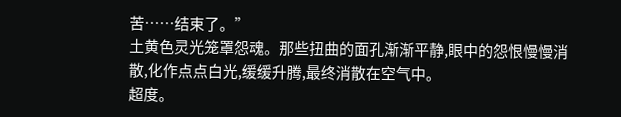苦……结束了。”
土黄色灵光笼罩怨魂。那些扭曲的面孔渐渐平静,眼中的怨恨慢慢消散,化作点点白光,缓缓升腾,最终消散在空气中。
超度。